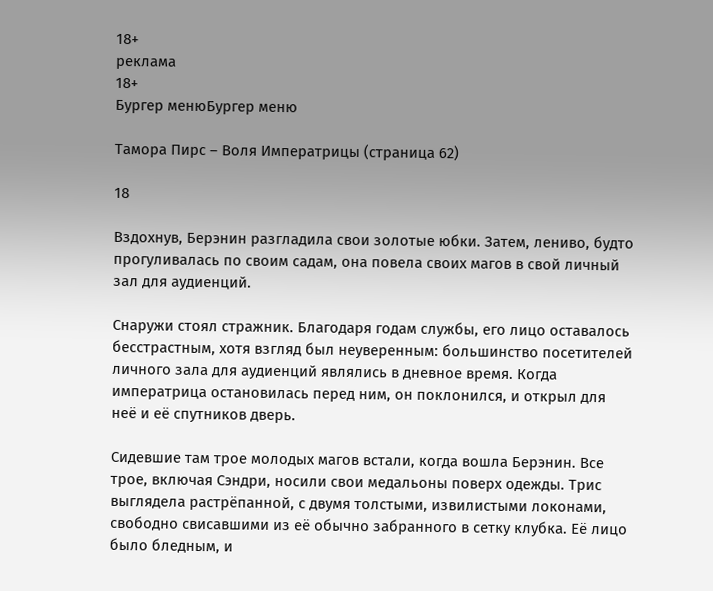18+
реклама
18+
Бургер менюБургер меню

Тамора Пирс – Воля Императрицы (страница 62)

18

Вздохнув, Берэнин разгладила свои золотые юбки. Затем, лениво, будто прогуливалась по своим садам, она повела своих магов в свой личный зал для аудиенций.

Снаружи стоял стражник. Благодаря годам службы, его лицо оставалось бесстрастным, хотя взгляд был неуверенным: большинство посетителей личного зала для аудиенций являлись в дневное время. Когда императрица остановилась перед ним, он поклонился, и открыл для неё и её спутников дверь.

Сидевшие там трое молодых магов встали, когда вошла Берэнин. Все трое, включая Сэндри, носили свои медальоны поверх одежды. Трис выглядела растрёпанной, с двумя толстыми, извилистыми локонами, свободно свисавшими из её обычно забранного в сетку клубка. Её лицо было бледным, и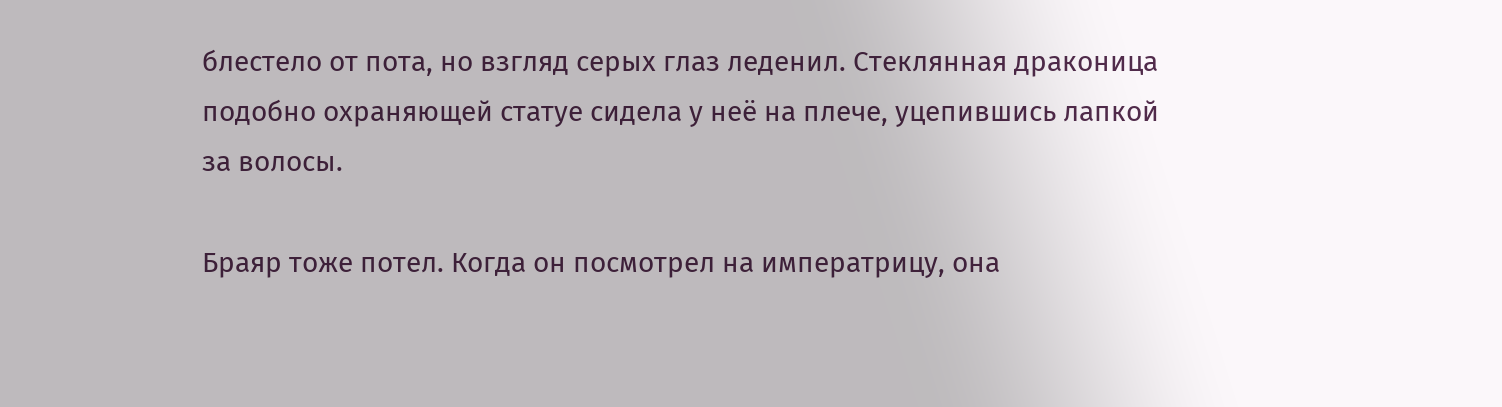блестело от пота, но взгляд серых глаз леденил. Стеклянная драконица подобно охраняющей статуе сидела у неё на плече, уцепившись лапкой за волосы.

Браяр тоже потел. Когда он посмотрел на императрицу, она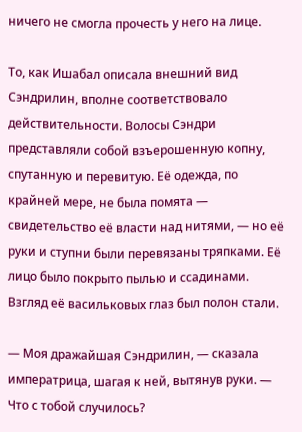ничего не смогла прочесть у него на лице.

То, как Ишабал описала внешний вид Сэндрилин, вполне соответствовало действительности. Волосы Сэндри представляли собой взъерошенную копну, спутанную и перевитую. Её одежда, по крайней мере, не была помята — свидетельство её власти над нитями, — но её руки и ступни были перевязаны тряпками. Её лицо было покрыто пылью и ссадинами. Взгляд её васильковых глаз был полон стали.

— Моя дражайшая Сэндрилин, — сказала императрица, шагая к ней, вытянув руки. — Что с тобой случилось?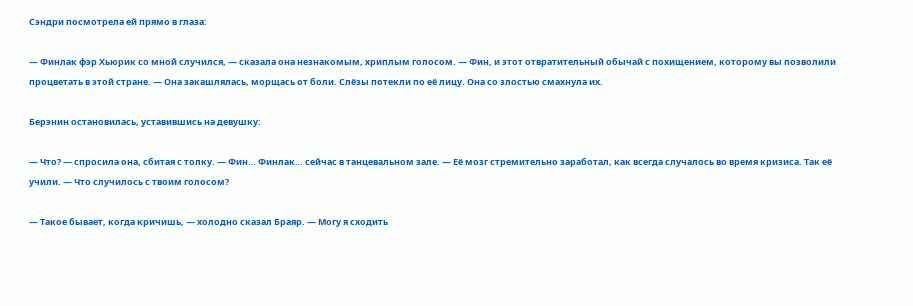Сэндри посмотрела ей прямо в глаза:

— Финлак фэр Хьюрик со мной случился, — сказала она незнакомым, хриплым голосом. — Фин, и этот отвратительный обычай с похищением, которому вы позволили процветать в этой стране. — Она закашлялась, морщась от боли. Слёзы потекли по её лицу. Она со злостью смахнула их.

Берэнин остановилась, уставившись на девушку:

— Что? — спросила она, сбитая с толку. — Фин… Финлак… сейчас в танцевальном зале. — Её мозг стремительно заработал, как всегда случалось во время кризиса. Так её учили. — Что случилось с твоим голосом?

— Такое бывает, когда кричишь, — холодно сказал Браяр. — Могу я сходить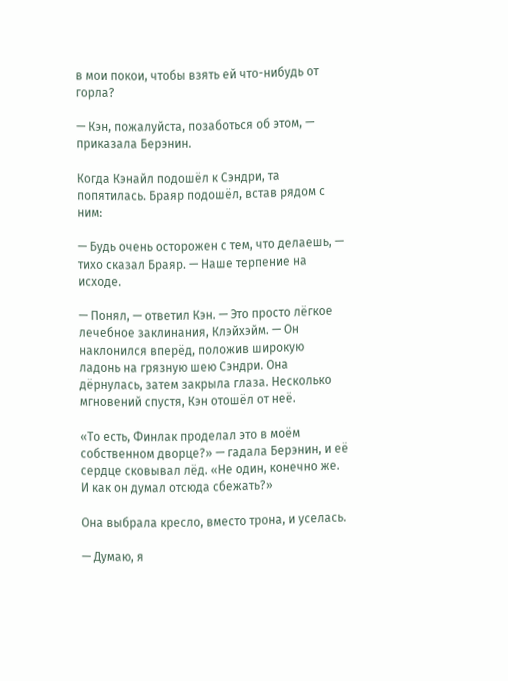в мои покои, чтобы взять ей что-нибудь от горла?

— Кэн, пожалуйста, позаботься об этом, — приказала Берэнин.

Когда Кэнайл подошёл к Сэндри, та попятилась. Браяр подошёл, встав рядом с ним:

— Будь очень осторожен с тем, что делаешь, — тихо сказал Браяр. — Наше терпение на исходе.

— Понял, — ответил Кэн. — Это просто лёгкое лечебное заклинания, Клэйхэйм. — Он наклонился вперёд, положив широкую ладонь на грязную шею Сэндри. Она дёрнулась, затем закрыла глаза. Несколько мгновений спустя, Кэн отошёл от неё.

«То есть, Финлак проделал это в моём собственном дворце?» — гадала Берэнин, и её сердце сковывал лёд. «Не один, конечно же. И как он думал отсюда сбежать?»

Она выбрала кресло, вместо трона, и уселась.

— Думаю, я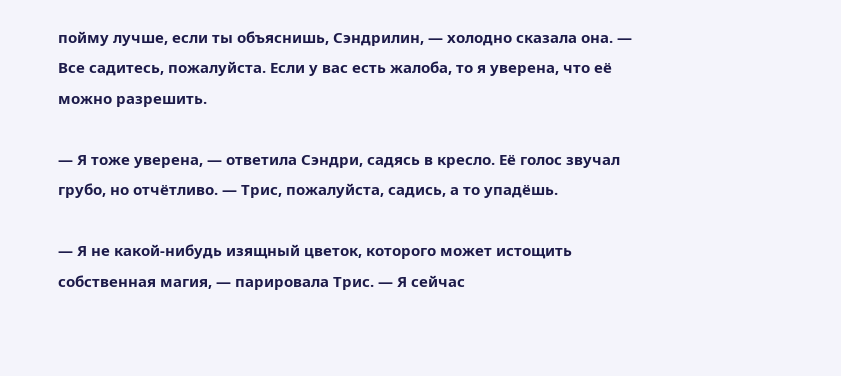пойму лучше, если ты объяснишь, Сэндрилин, — холодно сказала она. — Все садитесь, пожалуйста. Если у вас есть жалоба, то я уверена, что её можно разрешить.

— Я тоже уверена, — ответила Сэндри, садясь в кресло. Её голос звучал грубо, но отчётливо. — Трис, пожалуйста, садись, а то упадёшь.

— Я не какой-нибудь изящный цветок, которого может истощить собственная магия, — парировала Трис. — Я сейчас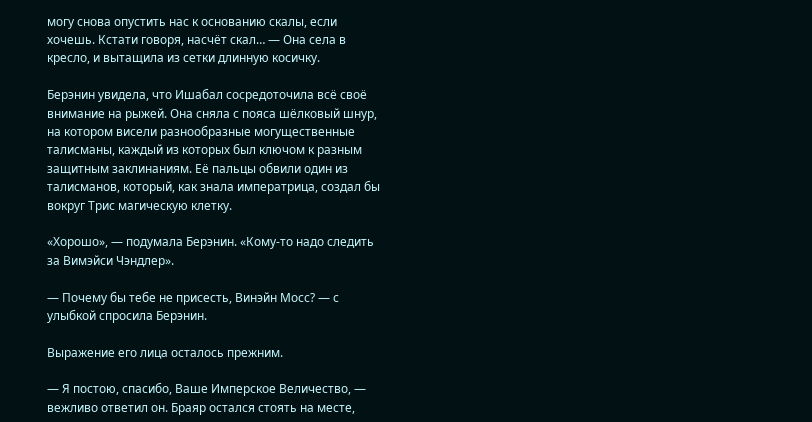могу снова опустить нас к основанию скалы, если хочешь. Кстати говоря, насчёт скал… — Она села в кресло, и вытащила из сетки длинную косичку.

Берэнин увидела, что Ишабал сосредоточила всё своё внимание на рыжей. Она сняла с пояса шёлковый шнур, на котором висели разнообразные могущественные талисманы, каждый из которых был ключом к разным защитным заклинаниям. Её пальцы обвили один из талисманов, который, как знала императрица, создал бы вокруг Трис магическую клетку.

«Хорошо», — подумала Берэнин. «Кому-то надо следить за Вимэйси Чэндлер».

— Почему бы тебе не присесть, Винэйн Мосс? — с улыбкой спросила Берэнин.

Выражение его лица осталось прежним.

— Я постою, спасибо, Ваше Имперское Величество, — вежливо ответил он. Браяр остался стоять на месте,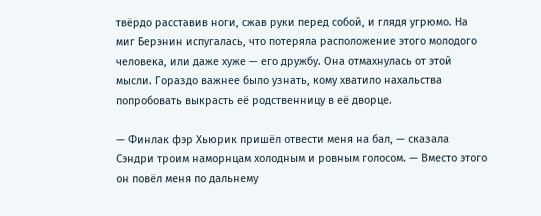твёрдо расставив ноги, сжав руки перед собой, и глядя угрюмо. На миг Берэнин испугалась, что потеряла расположение этого молодого человека, или даже хуже — его дружбу. Она отмахнулась от этой мысли. Гораздо важнее было узнать, кому хватило нахальства попробовать выкрасть её родственницу в её дворце.

— Финлак фэр Хьюрик пришёл отвести меня на бал, — сказала Сэндри троим наморнцам холодным и ровным голосом. — Вместо этого он повёл меня по дальнему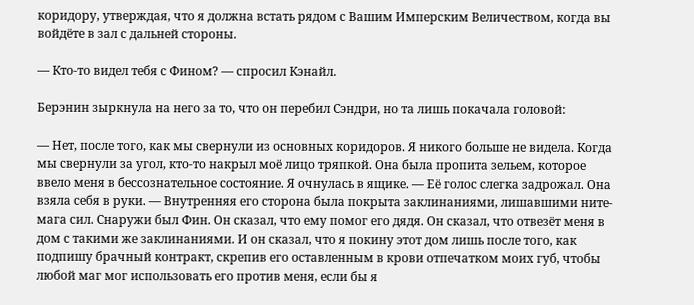коридору, утверждая, что я должна встать рядом с Вашим Имперским Величеством, когда вы войдёте в зал с дальней стороны.

— Кто-то видел тебя с Фином? — спросил Кэнайл.

Берэнин зыркнула на него за то, что он перебил Сэндри, но та лишь покачала головой:

— Нет, после того, как мы свернули из основных коридоров. Я никого больше не видела. Когда мы свернули за угол, кто-то накрыл моё лицо тряпкой. Она была пропита зельем, которое ввело меня в бессознательное состояние. Я очнулась в ящике. — Её голос слегка задрожал. Она взяла себя в руки. — Внутренняя его сторона была покрыта заклинаниями, лишавшими ните-мага сил. Снаружи был Фин. Он сказал, что ему помог его дядя. Он сказал, что отвезёт меня в дом с такими же заклинаниями. И он сказал, что я покину этот дом лишь после того, как подпишу брачный контракт, скрепив его оставленным в крови отпечатком моих губ, чтобы любой маг мог использовать его против меня, если бы я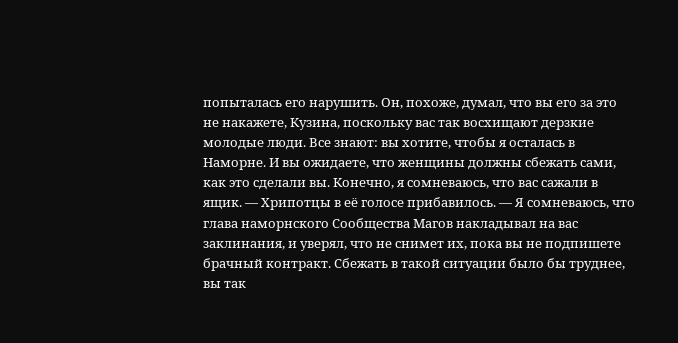попыталась его нарушить. Он, похоже, думал, что вы его за это не накажете, Кузина, поскольку вас так восхищают дерзкие молодые люди. Все знают: вы хотите, чтобы я осталась в Наморне. И вы ожидаете, что женщины должны сбежать сами, как это сделали вы. Конечно, я сомневаюсь, что вас сажали в ящик. — Хрипотцы в её голосе прибавилось. — Я сомневаюсь, что глава наморнского Сообщества Магов накладывал на вас заклинания, и уверял, что не снимет их, пока вы не подпишете брачный контракт. Сбежать в такой ситуации было бы труднее, вы так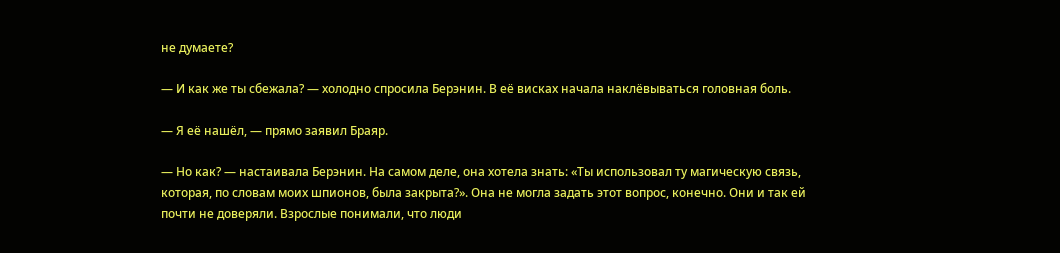не думаете?

— И как же ты сбежала? — холодно спросила Берэнин. В её висках начала наклёвываться головная боль.

— Я её нашёл, — прямо заявил Браяр.

— Но как? — настаивала Берэнин. На самом деле, она хотела знать: «Ты использовал ту магическую связь, которая, по словам моих шпионов, была закрыта?». Она не могла задать этот вопрос, конечно. Они и так ей почти не доверяли. Взрослые понимали, что люди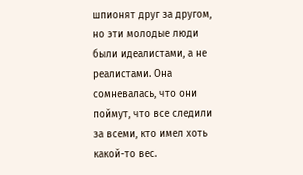шпионят друг за другом, но эти молодые люди были идеалистами, а не реалистами. Она сомневалась, что они поймут, что все следили за всеми, кто имел хоть какой-то вес.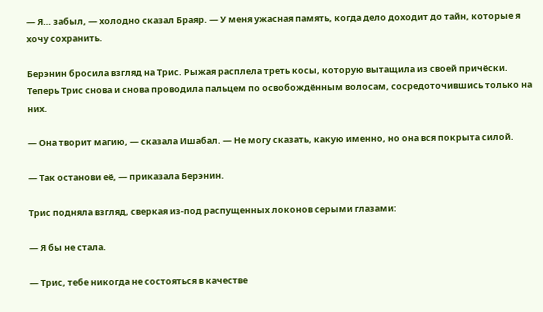— Я… забыл, — холодно сказал Браяр. — У меня ужасная память, когда дело доходит до тайн, которые я хочу сохранить.

Берэнин бросила взгляд на Трис. Рыжая расплела треть косы, которую вытащила из своей причёски. Теперь Трис снова и снова проводила пальцем по освобождённым волосам, сосредоточившись только на них.

— Она творит магию, — сказала Ишабал. — Не могу сказать, какую именно, но она вся покрыта силой.

— Так останови её, — приказала Берэнин.

Трис подняла взгляд, сверкая из-под распущенных локонов серыми глазами:

— Я бы не стала.

— Трис, тебе никогда не состояться в качестве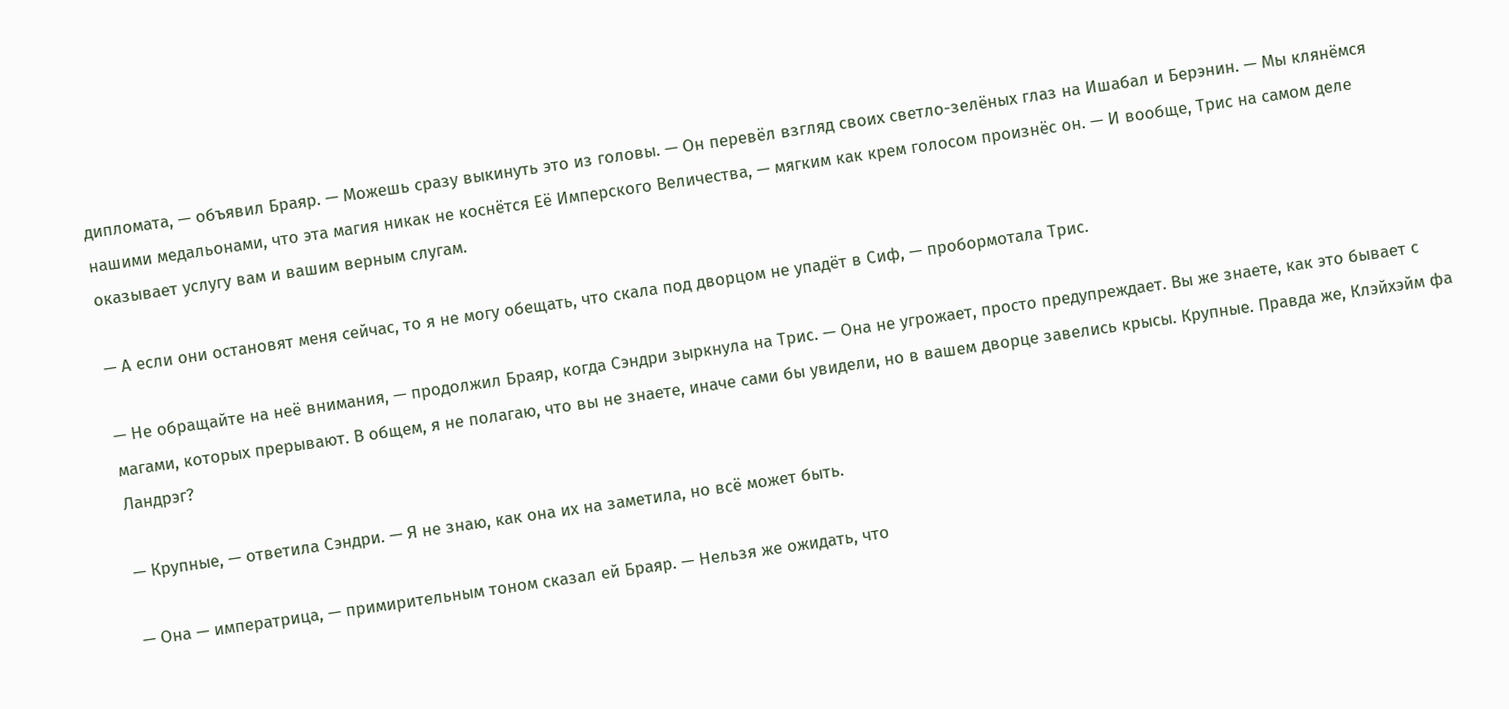дипломата, — объявил Браяр. — Можешь сразу выкинуть это из головы. — Он перевёл взгляд своих светло-зелёных глаз на Ишабал и Берэнин. — Мы клянёмся нашими медальонами, что эта магия никак не коснётся Её Имперского Величества, — мягким как крем голосом произнёс он. — И вообще, Трис на самом деле оказывает услугу вам и вашим верным слугам.

— А если они остановят меня сейчас, то я не могу обещать, что скала под дворцом не упадёт в Сиф, — пробормотала Трис.

— Не обращайте на неё внимания, — продолжил Браяр, когда Сэндри зыркнула на Трис. — Она не угрожает, просто предупреждает. Вы же знаете, как это бывает с магами, которых прерывают. В общем, я не полагаю, что вы не знаете, иначе сами бы увидели, но в вашем дворце завелись крысы. Крупные. Правда же, Клэйхэйм фа Ландрэг?

— Крупные, — ответила Сэндри. — Я не знаю, как она их на заметила, но всё может быть.

— Она — императрица, — примирительным тоном сказал ей Браяр. — Нельзя же ожидать, что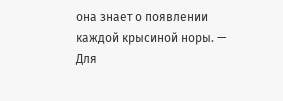она знает о появлении каждой крысиной норы. — Для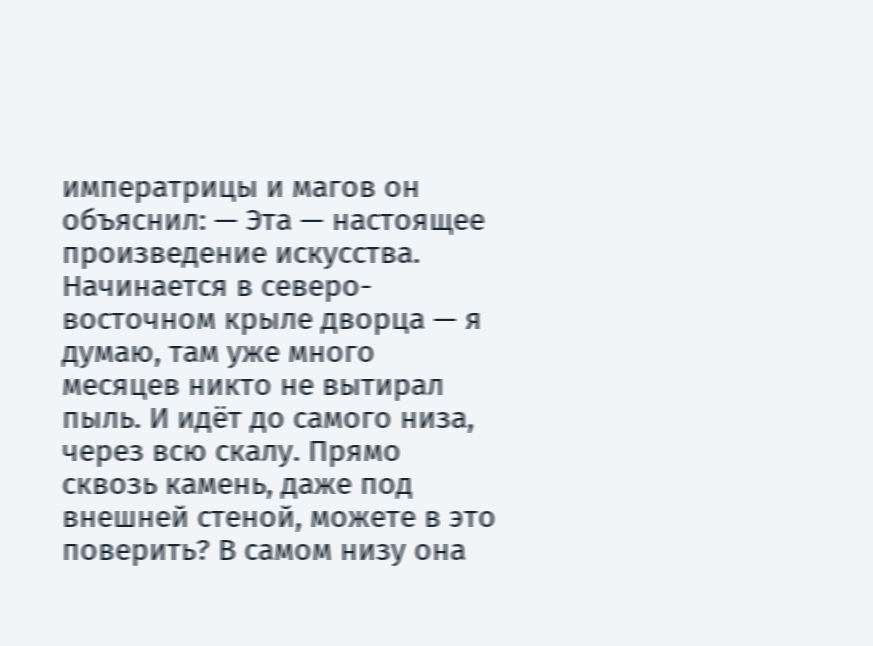императрицы и магов он объяснил: — Эта — настоящее произведение искусства. Начинается в северо-восточном крыле дворца — я думаю, там уже много месяцев никто не вытирал пыль. И идёт до самого низа, через всю скалу. Прямо сквозь камень, даже под внешней стеной, можете в это поверить? В самом низу она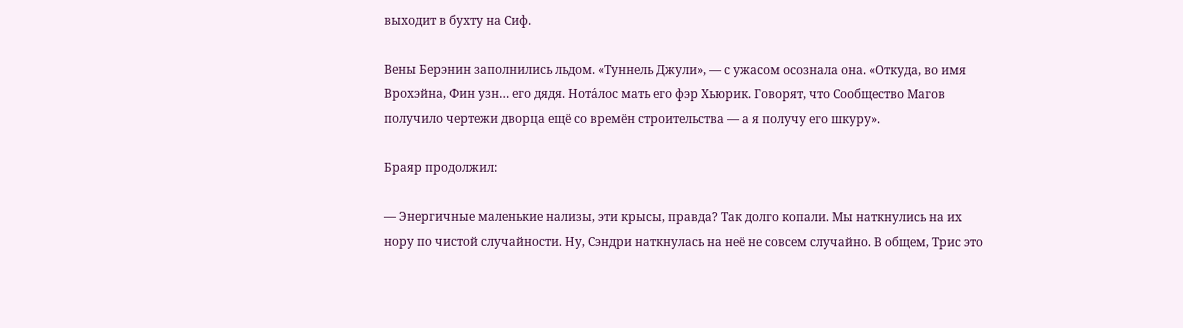выходит в бухту на Сиф.

Вены Берэнин заполнились льдом. «Туннель Джули», — с ужасом осознала она. «Откуда, во имя Врохэйна, Фин узн… его дядя. Нота́лос мать его фэр Хьюрик. Говорят, что Сообщество Магов получило чертежи дворца ещё со времён строительства — а я получу его шкуру».

Браяр продолжил:

— Энергичные маленькие нализы, эти крысы, правда? Так долго копали. Мы наткнулись на их нору по чистой случайности. Ну, Сэндри наткнулась на неё не совсем случайно. В общем, Трис это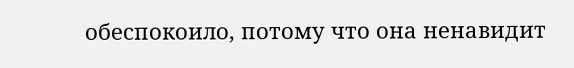обеспокоило, потому что она ненавидит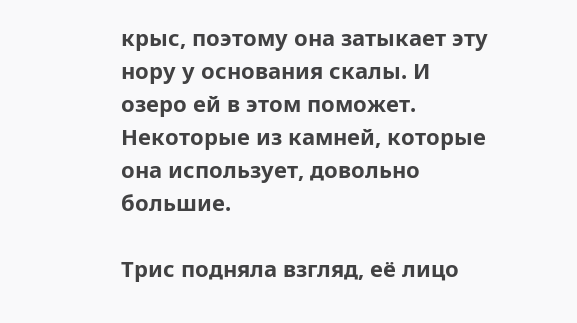крыс, поэтому она затыкает эту нору у основания скалы. И озеро ей в этом поможет. Некоторые из камней, которые она использует, довольно большие.

Трис подняла взгляд, её лицо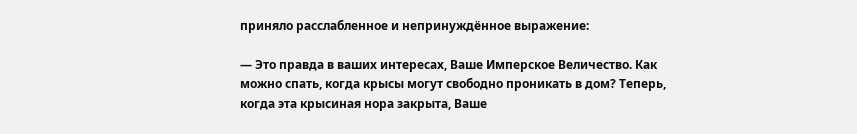приняло расслабленное и непринуждённое выражение:

— Это правда в ваших интересах, Ваше Имперское Величество. Как можно спать, когда крысы могут свободно проникать в дом? Теперь, когда эта крысиная нора закрыта, Ваше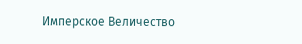Имперское Величество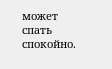может спать спокойно.